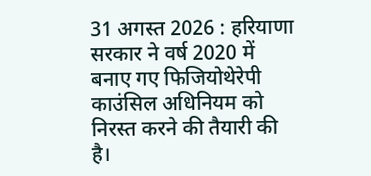31 अगस्त 2026 : हरियाणा सरकार ने वर्ष 2020 में बनाए गए फिजियोथेरेपी काउंसिल अधिनियम को निरस्त करने की तैयारी की है।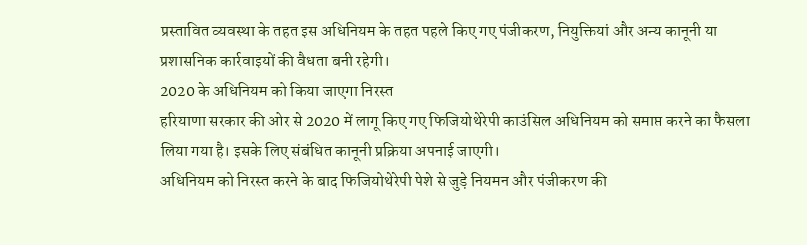प्रस्तावित व्यवस्था के तहत इस अधिनियम के तहत पहले किए गए पंजीकरण, नियुक्तियां और अन्य कानूनी या प्रशासनिक कार्रवाइयों की वैधता बनी रहेगी।
2020 के अधिनियम को किया जाएगा निरस्त
हरियाणा सरकार की ओर से 2020 में लागू किए गए फिजियोथेरेपी काउंसिल अधिनियम को समाप्त करने का फैसला लिया गया है। इसके लिए संबंधित कानूनी प्रक्रिया अपनाई जाएगी।
अधिनियम को निरस्त करने के बाद फिजियोथेरेपी पेशे से जुड़े नियमन और पंजीकरण की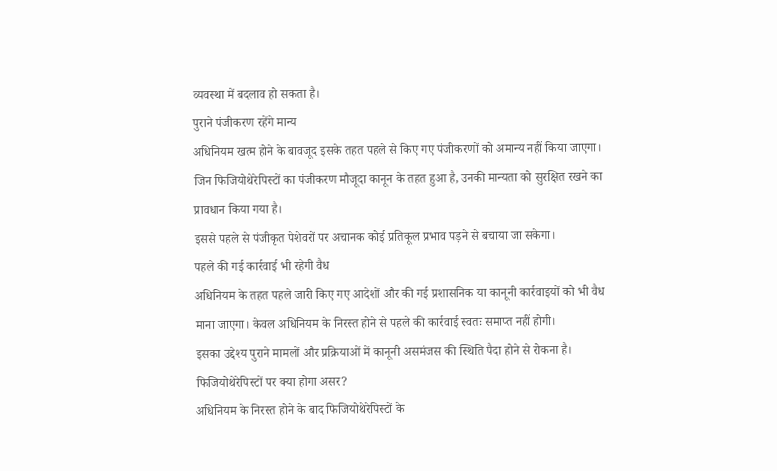व्यवस्था में बदलाव हो सकता है।
पुराने पंजीकरण रहेंगे मान्य
अधिनियम खत्म होने के बावजूद इसके तहत पहले से किए गए पंजीकरणों को अमान्य नहीं किया जाएगा। जिन फिजियोथेरेपिस्टों का पंजीकरण मौजूदा कानून के तहत हुआ है, उनकी मान्यता को सुरक्षित रखने का प्रावधान किया गया है।
इससे पहले से पंजीकृत पेशेवरों पर अचानक कोई प्रतिकूल प्रभाव पड़ने से बचाया जा सकेगा।
पहले की गई कार्रवाई भी रहेगी वैध
अधिनियम के तहत पहले जारी किए गए आदेशों और की गई प्रशासनिक या कानूनी कार्रवाइयों को भी वैध माना जाएगा। केवल अधिनियम के निरस्त होने से पहले की कार्रवाई स्वतः समाप्त नहीं होगी।
इसका उद्देश्य पुराने मामलों और प्रक्रियाओं में कानूनी असमंजस की स्थिति पैदा होने से रोकना है।
फिजियोथेरेपिस्टों पर क्या होगा असर?
अधिनियम के निरस्त होने के बाद फिजियोथेरेपिस्टों के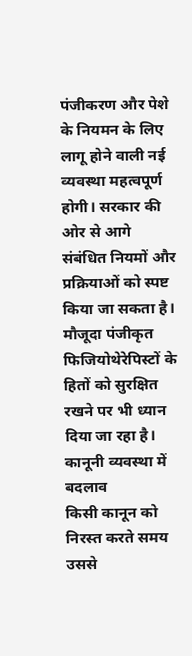पंजीकरण और पेशे के नियमन के लिए लागू होने वाली नई व्यवस्था महत्वपूर्ण होगी। सरकार की ओर से आगे संबंधित नियमों और प्रक्रियाओं को स्पष्ट किया जा सकता है।
मौजूदा पंजीकृत फिजियोथेरेपिस्टों के हितों को सुरक्षित रखने पर भी ध्यान दिया जा रहा है।
कानूनी व्यवस्था में बदलाव
किसी कानून को निरस्त करते समय उससे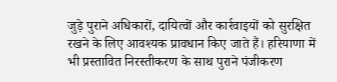जुड़े पुराने अधिकारों, दायित्वों और कार्रवाइयों को सुरक्षित रखने के लिए आवश्यक प्रावधान किए जाते हैं। हरियाणा में भी प्रस्तावित निरस्तीकरण के साथ पुराने पंजीकरण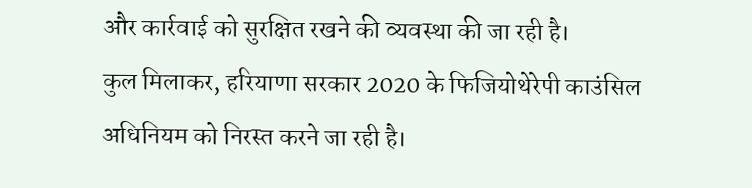और कार्रवाई को सुरक्षित रखने की व्यवस्था की जा रही है।
कुल मिलाकर, हरियाणा सरकार 2020 के फिजियोथेरेपी काउंसिल अधिनियम को निरस्त करने जा रही है।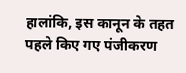हालांकि, इस कानून के तहत पहले किए गए पंजीकरण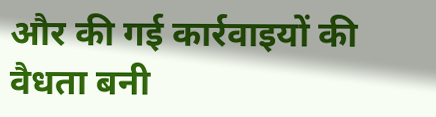और की गई कार्रवाइयों की वैधता बनी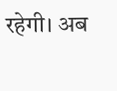रहेगी। अब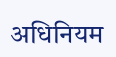अधिनियम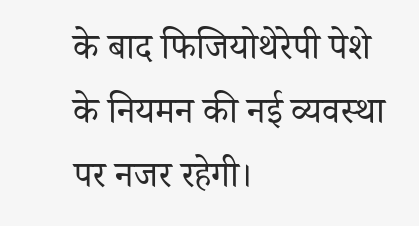के बाद फिजियोथेरेपी पेशे के नियमन की नई व्यवस्था पर नजर रहेगी।